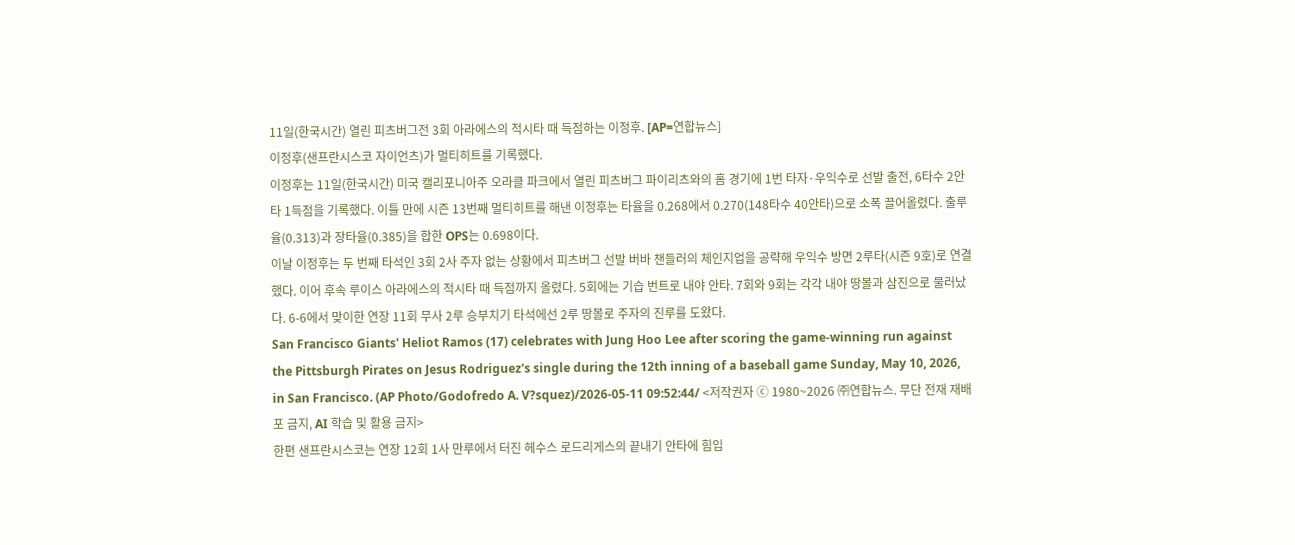11일(한국시간) 열린 피츠버그전 3회 아라에스의 적시타 때 득점하는 이정후. [AP=연합뉴스]
이정후(샌프란시스코 자이언츠)가 멀티히트를 기록했다.
이정후는 11일(한국시간) 미국 캘리포니아주 오라클 파크에서 열린 피츠버그 파이리츠와의 홈 경기에 1번 타자·우익수로 선발 출전, 6타수 2안타 1득점을 기록했다. 이틀 만에 시즌 13번째 멀티히트를 해낸 이정후는 타율을 0.268에서 0.270(148타수 40안타)으로 소폭 끌어올렸다. 출루율(0.313)과 장타율(0.385)을 합한 OPS는 0.698이다.
이날 이정후는 두 번째 타석인 3회 2사 주자 없는 상황에서 피츠버그 선발 버바 챈들러의 체인지업을 공략해 우익수 방면 2루타(시즌 9호)로 연결했다. 이어 후속 루이스 아라에스의 적시타 때 득점까지 올렸다. 5회에는 기습 번트로 내야 안타. 7회와 9회는 각각 내야 땅볼과 삼진으로 물러났다. 6-6에서 맞이한 연장 11회 무사 2루 승부치기 타석에선 2루 땅볼로 주자의 진루를 도왔다.
San Francisco Giants' Heliot Ramos (17) celebrates with Jung Hoo Lee after scoring the game-winning run against the Pittsburgh Pirates on Jesus Rodriguez's single during the 12th inning of a baseball game Sunday, May 10, 2026, in San Francisco. (AP Photo/Godofredo A. V?squez)/2026-05-11 09:52:44/ <저작권자 ⓒ 1980~2026 ㈜연합뉴스. 무단 전재 재배포 금지, AI 학습 및 활용 금지>
한편 샌프란시스코는 연장 12회 1사 만루에서 터진 헤수스 로드리게스의 끝내기 안타에 힘입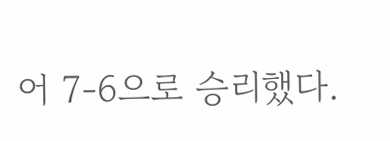어 7-6으로 승리했다.